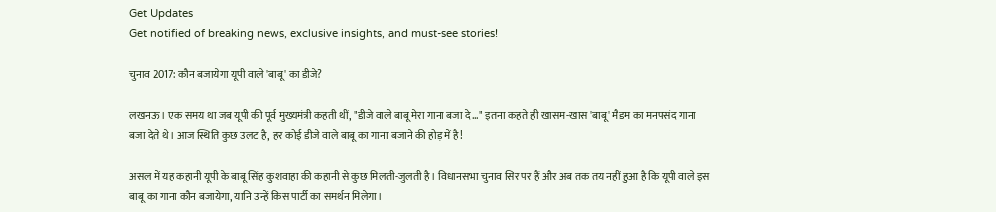Get Updates
Get notified of breaking news, exclusive insights, and must-see stories!

चुनाव 2017: कौन बजायेगा यूपी वाले 'बाबू' का डीजे?

लखनऊ। एक समय था जब यूपी की पूर्व मुख्यमंत्री कहती थीं, "डीजे वाले बाबू मेरा गाना बजा दे..." इतना कहते ही खासम-खास 'बाबू' मैडम का मनपसंद गाना बजा देते थे। आज स्थ‍िति कुछ उलट है, हर कोई डीजे वाले बाबू का गाना बजाने की होड़ में है!

असल में यह कहानी यूपी के बाबू सिंह कुशवाहा की कहानी से कुछ मिलती-जुलती है। विधानसभा चुनाव सिर पर हैं और अब तक तय नहीं हुआ है कि यूपी वाले इस बाबू का गाना कौन बजायेगा, यानि उन्हें किस पार्टी का समर्थन मिलेगा।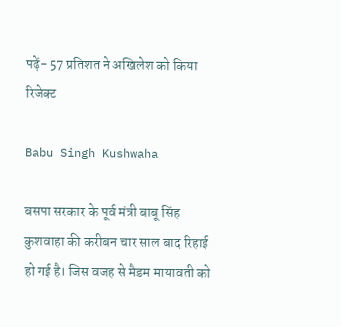पढ़ें- 57 प्रतिशत ने अखिलेश को किया रिजेक्ट

Babu Singh Kushwaha

बसपा सरकार के पूर्व मंत्री बाबू सिंह कुशवाहा की करीबन चार साल बाद रिहाई हो गई है। जिस वजह से मैडम मायावती को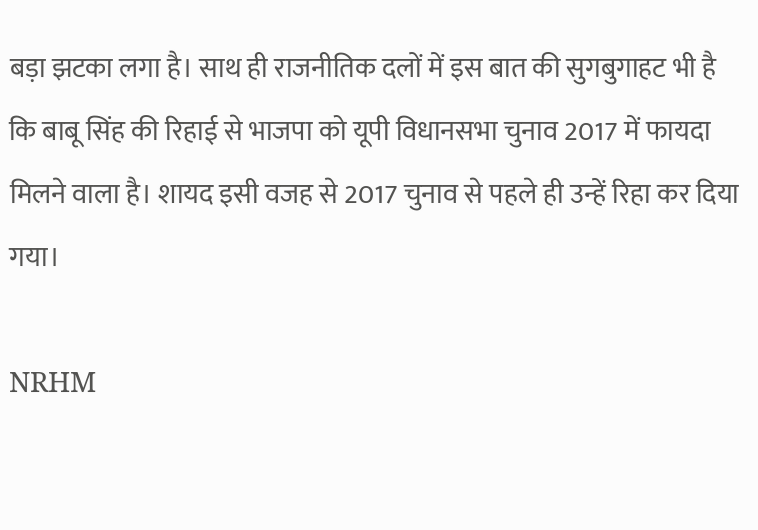बड़ा झटका लगा है। साथ ही राजनीतिक दलों में इस बात की सुगबुगाहट भी है कि बाबू सिंह की रिहाई से भाजपा को यूपी विधानसभा चुनाव 2017 में फायदा मिलने वाला है। शायद इसी वजह से 2017 चुनाव से पहले ही उन्हें रिहा कर दिया गया।

NRHM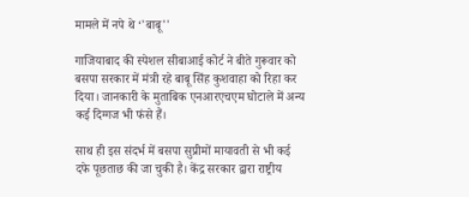मामले में नपे थे ‘'बाबू''

गाजियाबाद की स्पेशल सीबाआई कोर्ट ने बीते गुरूवार को बसपा सरकार में मंत्री रहे बाबू सिंह कुशवाहा को रिहा कर दिया। जानकारी के मुताबिक एनआरएचएम घोटाले में अन्य कई दिग्गज भी फंसे हैं।

साथ ही इस संदर्भ में बसपा सुप्रीमों मायावती से भी कई दफे पूछताछ की जा चुकी है। केंद्र सरकार द्वारा राष्ट्रीय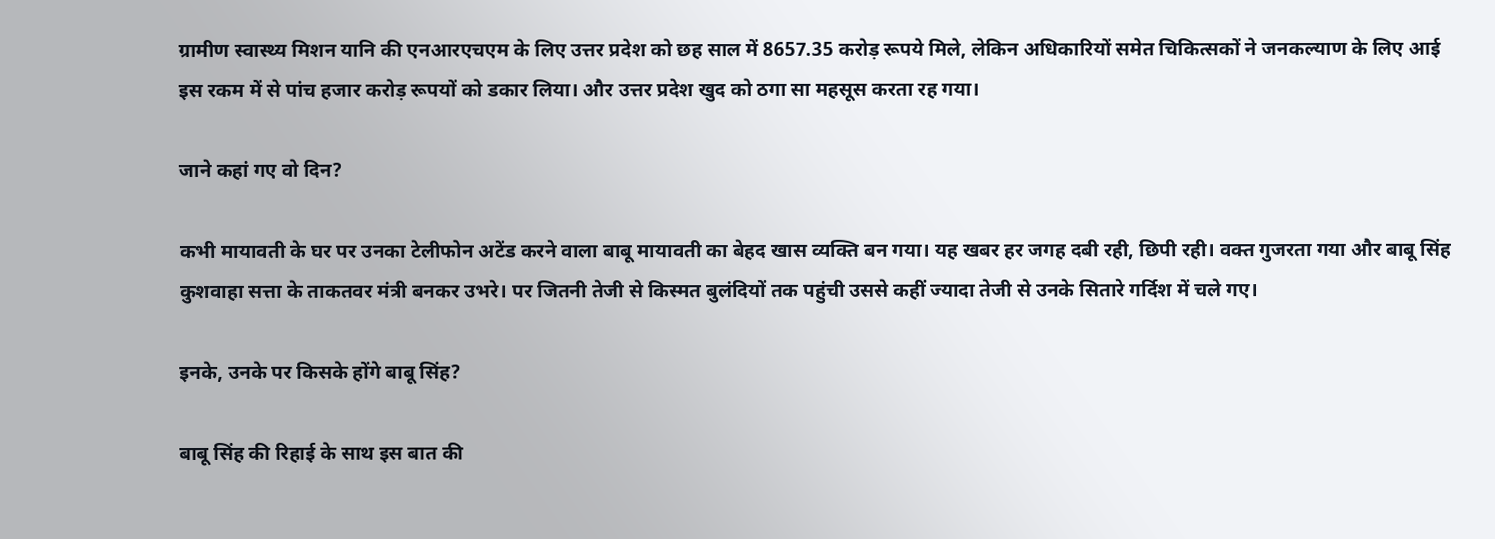ग्रामीण स्वास्थ्य मिशन यानि की एनआरएचएम के लिए उत्तर प्रदेश को छह साल में 8657.35 करोड़ रूपये मिले, लेकिन अधिकारियों समेत चिकित्सकों ने जनकल्याण के लिए आई इस रकम में से पांच हजार करोड़ रूपयों को डकार लिया। और उत्तर प्रदेश खुद को ठगा सा महसूस करता रह गया।

जाने कहां गए वो दिन?

कभी मायावती के घर पर उनका टेलीफोन अटेंड करने वाला बाबू मायावती का बेहद खास व्यक्ति बन गया। यह खबर हर जगह दबी रही, छिपी रही। वक्त गुजरता गया और बाबू सिंह कुशवाहा सत्ता के ताकतवर मंत्री बनकर उभरे। पर जितनी तेजी से किस्मत बुलंदियों तक पहुंची उससे कहीं ज्यादा तेजी से उनके सितारे गर्दिश में चले गए।

इनके, उनके पर किसके होंगे बाबू सिंह?

बाबू सिंह की रिहाई के साथ इस बात की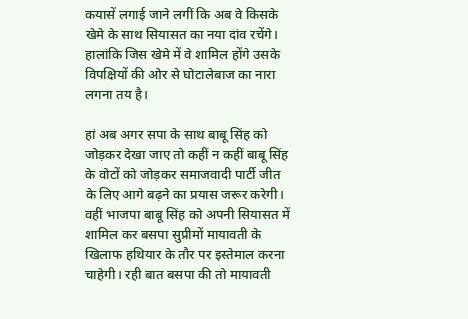कयासें लगाई जाने लगीं कि अब वे किसके खेमे के साथ सियासत का नया दांव रचेंगे। हालांकि जिस खेमे में वे शामिल होंगे उसके विपक्षियों की ओर से घोटालेबाज का नारा लगना तय है।

हां अब अगर सपा के साथ बाबू सिंह को जोड़कर देखा जाए तो कहीं न कहीं बाबू सिंह के वोटों को जोड़कर समाजवादी पार्टी जीत के लिए आगे बढ़ने का प्रयास जरूर करेगी। वहीं भाजपा बाबू सिंह को अपनी सियासत में शामिल कर बसपा सुप्रीमों मायावती के खिलाफ हथियार के तौर पर इस्तेमाल करना चाहेगी। रही बात बसपा की तो मायावती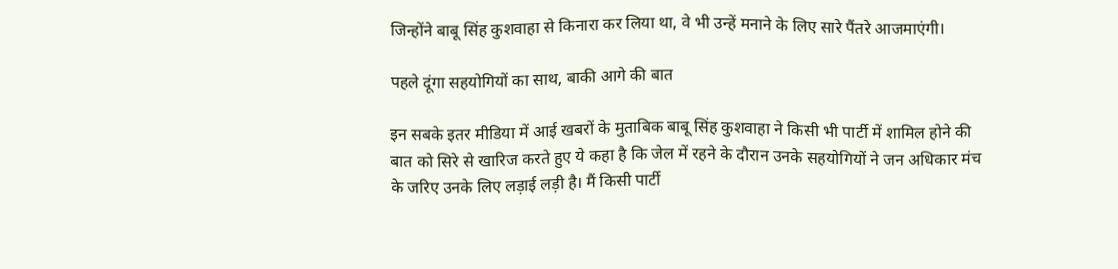जिन्होंने बाबू सिंह कुशवाहा से किनारा कर लिया था, वे भी उन्हें मनाने के लिए सारे पैंतरे आजमाएंगी।

पहले दूंगा सहयोगियों का साथ, बाकी आगे की बात

इन सबके इतर मीडिया में आई खबरों के मुताबिक बाबू सिंह कुशवाहा ने किसी भी पार्टी में शामिल होने की बात को सिरे से खारिज करते हुए ये कहा है कि जेल में रहने के दौरान उनके सहयोगियों ने जन अधिकार मंच के जरिए उनके लिए लड़ाई लड़ी है। मैं किसी पार्टी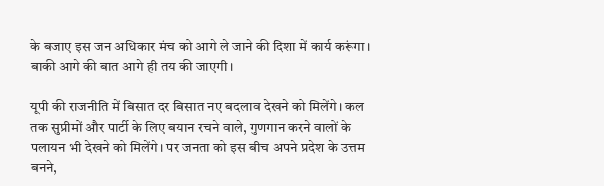के बजाए इस जन अधिकार मंच को आगे ले जाने की दिशा में कार्य करूंगा। बाकी आगे की बात आगे ही तय की जाएगी।

यूपी की राजनीति में बिसात दर बिसात नए बदलाव देखने को मिलेंगे। कल तक सुप्रीमों और पार्टी के लिए बयान रचने वाले, गुणगान करने वालों के पलायन भी देखने को मिलेंगे। पर जनता को इस बीच अपने प्रदेश के उत्तम बनने,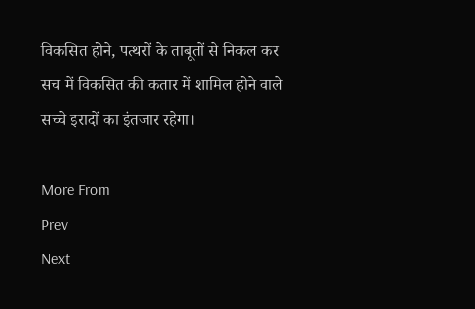विकसित होने, पत्थरों के ताबूतों से निकल कर सच में विकसित की कतार में शामिल होने वाले सच्चे इरादों का इंतजार रहेगा।

More From
Prev
Next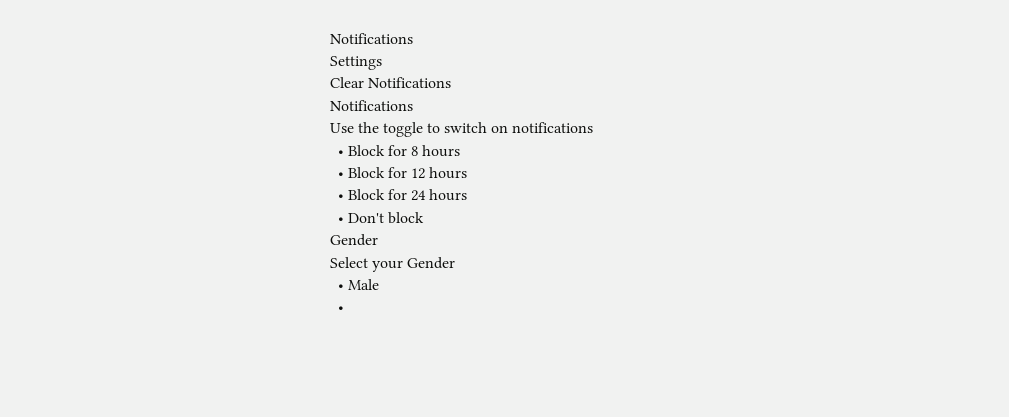Notifications
Settings
Clear Notifications
Notifications
Use the toggle to switch on notifications
  • Block for 8 hours
  • Block for 12 hours
  • Block for 24 hours
  • Don't block
Gender
Select your Gender
  • Male
  •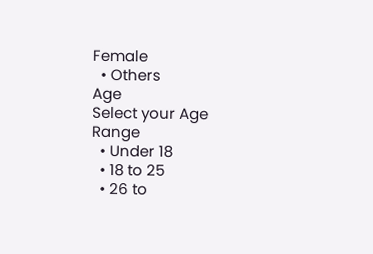Female
  • Others
Age
Select your Age Range
  • Under 18
  • 18 to 25
  • 26 to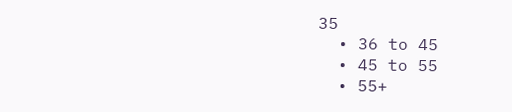35
  • 36 to 45
  • 45 to 55
  • 55+